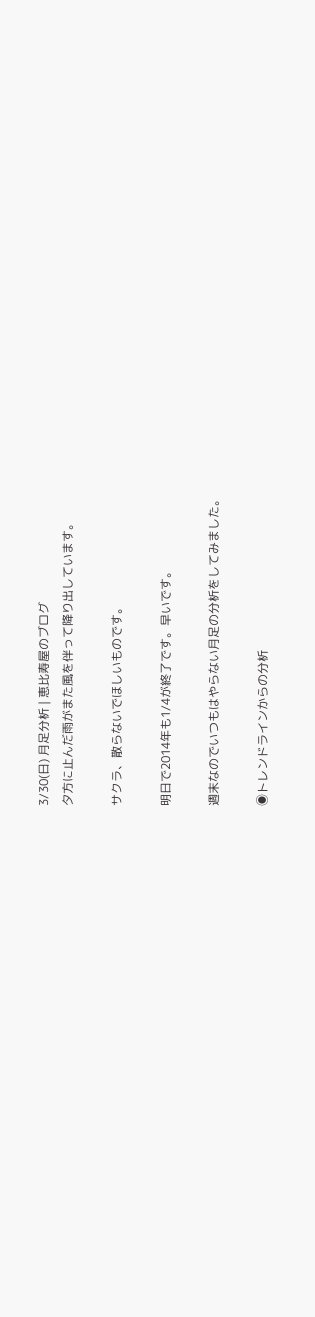3/30(日) 月足分析 | 恵比寿屋のブログ
夕方に止んだ雨がまた風を伴って降り出しています。

サクラ、散らないでほしいものです。

明日で2014年も1/4が終了です。早いです。

週末なのでいつもはやらない月足の分析をしてみました。

◉トレンドラインからの分析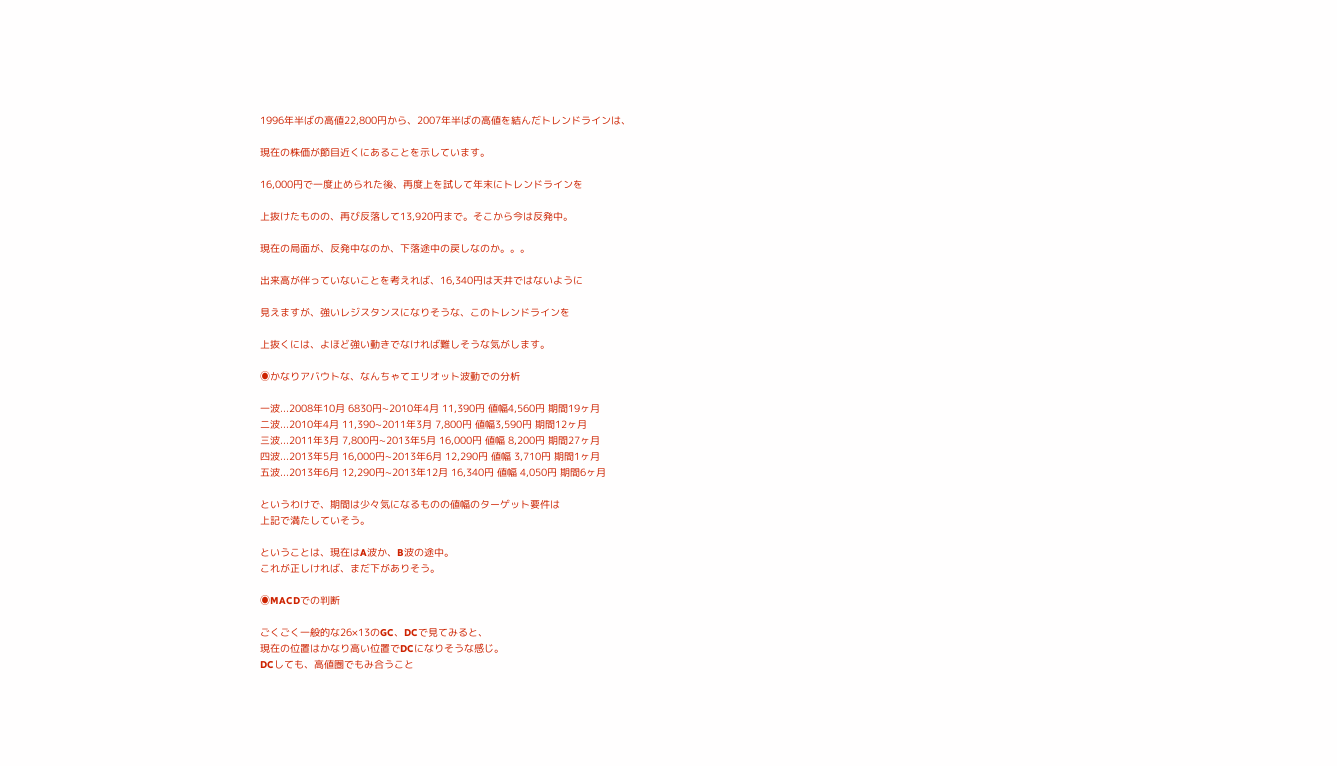1996年半ばの高値22,800円から、2007年半ばの高値を結んだトレンドラインは、

現在の株価が節目近くにあることを示しています。

16,000円で一度止められた後、再度上を試して年末にトレンドラインを

上抜けたものの、再び反落して13,920円まで。そこから今は反発中。

現在の局面が、反発中なのか、下落途中の戻しなのか。。。

出来高が伴っていないことを考えれば、16,340円は天井ではないように

見えますが、強いレジスタンスになりそうな、このトレンドラインを

上抜くには、よほど強い動きでなければ難しそうな気がします。

◉かなりアバウトな、なんちゃてエリオット波動での分析

一波...2008年10月 6830円~2010年4月 11,390円 値幅4,560円 期間19ヶ月
二波...2010年4月 11,390~2011年3月 7,800円 値幅3,590円 期間12ヶ月
三波...2011年3月 7,800円~2013年5月 16,000円 値幅 8,200円 期間27ヶ月
四波...2013年5月 16,000円~2013年6月 12,290円 値幅 3,710円 期間1ヶ月
五波...2013年6月 12,290円~2013年12月 16,340円 値幅 4,050円 期間6ヶ月

というわけで、期間は少々気になるものの値幅のターゲット要件は
上記で満たしていそう。

ということは、現在はA波か、B波の途中。
これが正しければ、まだ下がありそう。

◉MACDでの判断

ごくごく一般的な26×13のGC、DCで見てみると、
現在の位置はかなり高い位置でDCになりそうな感じ。
DCしても、高値圏でもみ合うこと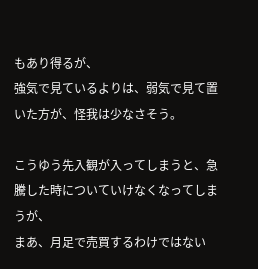もあり得るが、
強気で見ているよりは、弱気で見て置いた方が、怪我は少なさそう。

こうゆう先入観が入ってしまうと、急騰した時についていけなくなってしまうが、
まあ、月足で売買するわけではない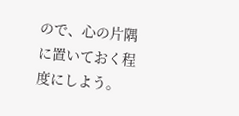ので、心の片隅に置いておく程度にしよう。